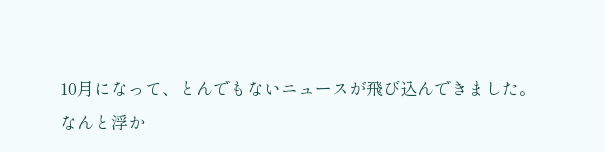10月になって、とんでもないニュースが飛び込んできました。
なんと浮か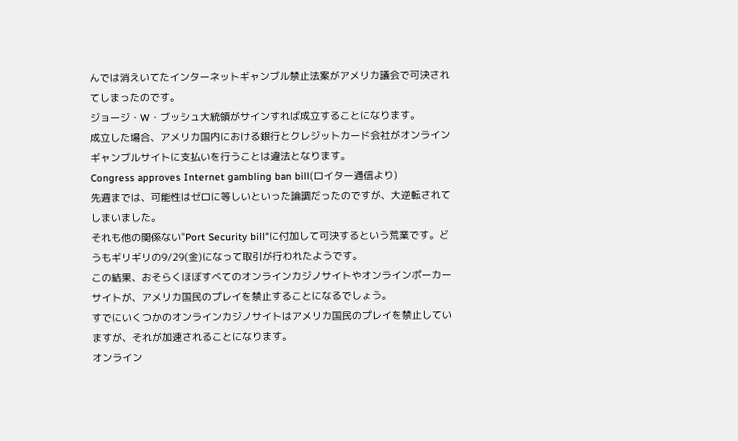んでは消えいてたインターネットギャンブル禁止法案がアメリカ議会で可決されてしまったのです。
ジョージ・W・ブッシュ大統領がサインすれば成立することになります。
成立した場合、アメリカ国内における銀行とクレジットカード会社がオンラインギャンブルサイトに支払いを行うことは違法となります。
Congress approves Internet gambling ban bill(ロイター通信より)
先週までは、可能性はゼロに等しいといった論調だったのですが、大逆転されてしまいました。
それも他の関係ない"Port Security bill"に付加して可決するという荒業です。どうもギリギリの9/29(金)になって取引が行われたようです。
この結果、おそらくほぼすべてのオンラインカジノサイトやオンラインポーカーサイトが、アメリカ国民のプレイを禁止することになるでしょう。
すでにいくつかのオンラインカジノサイトはアメリカ国民のプレイを禁止していますが、それが加速されることになります。
オンライン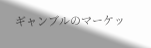ギャンブルのマーケッ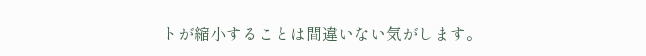トが縮小することは間違いない気がします。